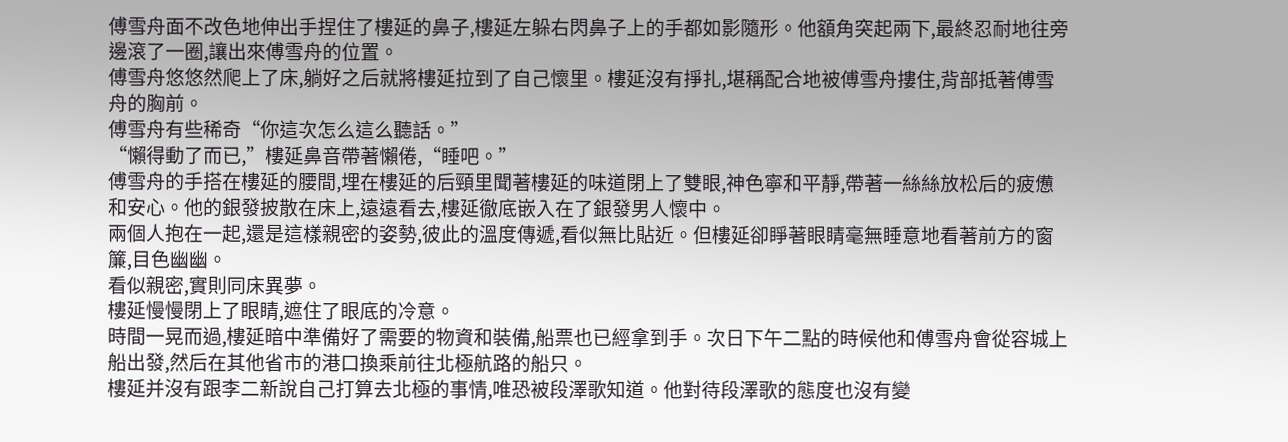傅雪舟面不改色地伸出手捏住了樓延的鼻子,樓延左躲右閃鼻子上的手都如影隨形。他額角突起兩下,最終忍耐地往旁邊滾了一圈,讓出來傅雪舟的位置。
傅雪舟悠悠然爬上了床,躺好之后就將樓延拉到了自己懷里。樓延沒有掙扎,堪稱配合地被傅雪舟摟住,背部抵著傅雪舟的胸前。
傅雪舟有些稀奇“你這次怎么這么聽話。”
“懶得動了而已,”樓延鼻音帶著懶倦,“睡吧。”
傅雪舟的手搭在樓延的腰間,埋在樓延的后頸里聞著樓延的味道閉上了雙眼,神色寧和平靜,帶著一絲絲放松后的疲憊和安心。他的銀發披散在床上,遠遠看去,樓延徹底嵌入在了銀發男人懷中。
兩個人抱在一起,還是這樣親密的姿勢,彼此的溫度傳遞,看似無比貼近。但樓延卻睜著眼睛毫無睡意地看著前方的窗簾,目色幽幽。
看似親密,實則同床異夢。
樓延慢慢閉上了眼睛,遮住了眼底的冷意。
時間一晃而過,樓延暗中準備好了需要的物資和裝備,船票也已經拿到手。次日下午二點的時候他和傅雪舟會從容城上船出發,然后在其他省市的港口換乘前往北極航路的船只。
樓延并沒有跟李二新說自己打算去北極的事情,唯恐被段澤歌知道。他對待段澤歌的態度也沒有變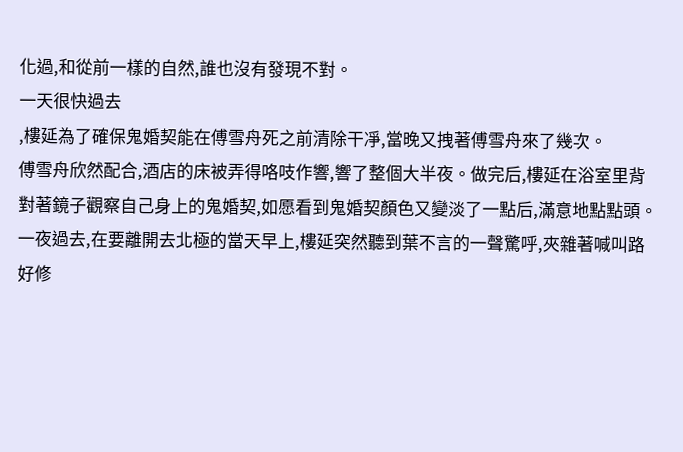化過,和從前一樣的自然,誰也沒有發現不對。
一天很快過去
,樓延為了確保鬼婚契能在傅雪舟死之前清除干凈,當晚又拽著傅雪舟來了幾次。
傅雪舟欣然配合,酒店的床被弄得咯吱作響,響了整個大半夜。做完后,樓延在浴室里背對著鏡子觀察自己身上的鬼婚契,如愿看到鬼婚契顏色又變淡了一點后,滿意地點點頭。
一夜過去,在要離開去北極的當天早上,樓延突然聽到葉不言的一聲驚呼,夾雜著喊叫路好修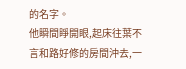的名字。
他瞬間睜開眼,起床往葉不言和路好修的房間沖去,一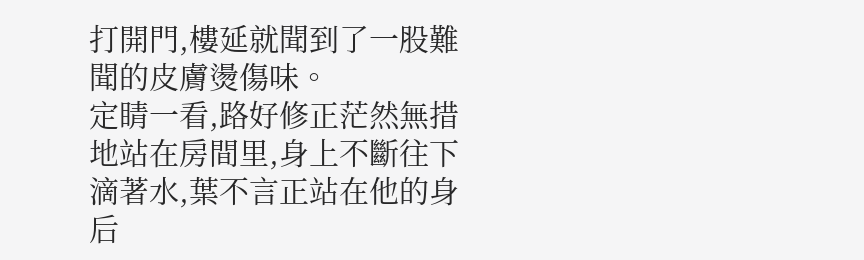打開門,樓延就聞到了一股難聞的皮膚燙傷味。
定睛一看,路好修正茫然無措地站在房間里,身上不斷往下滴著水,葉不言正站在他的身后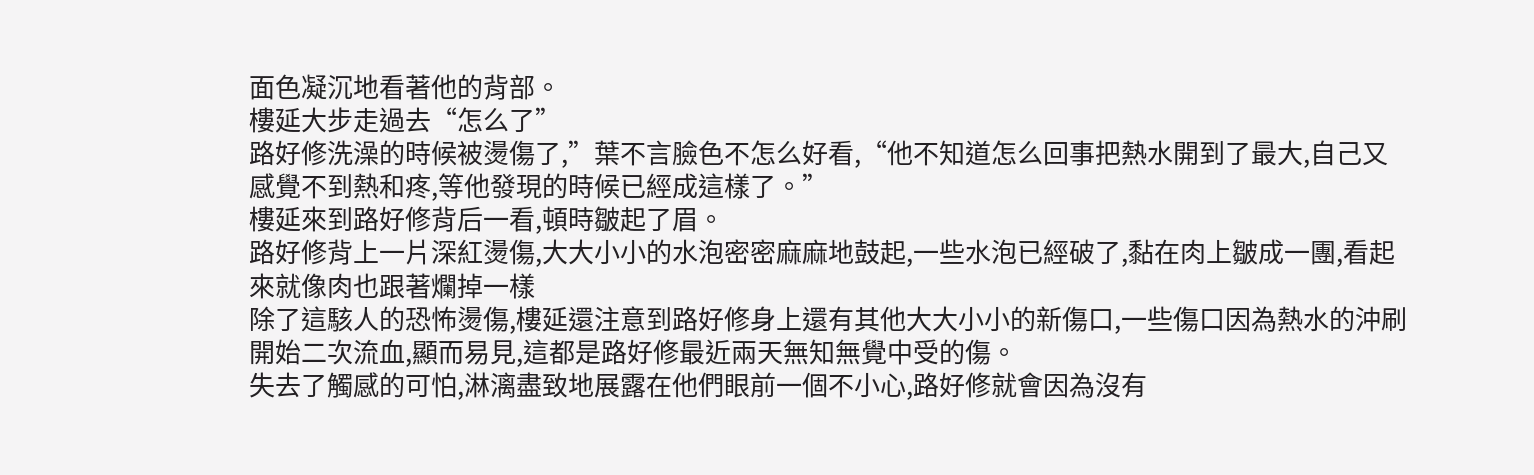面色凝沉地看著他的背部。
樓延大步走過去“怎么了”
路好修洗澡的時候被燙傷了,”葉不言臉色不怎么好看,“他不知道怎么回事把熱水開到了最大,自己又感覺不到熱和疼,等他發現的時候已經成這樣了。”
樓延來到路好修背后一看,頓時皺起了眉。
路好修背上一片深紅燙傷,大大小小的水泡密密麻麻地鼓起,一些水泡已經破了,黏在肉上皺成一團,看起來就像肉也跟著爛掉一樣
除了這駭人的恐怖燙傷,樓延還注意到路好修身上還有其他大大小小的新傷口,一些傷口因為熱水的沖刷開始二次流血,顯而易見,這都是路好修最近兩天無知無覺中受的傷。
失去了觸感的可怕,淋漓盡致地展露在他們眼前一個不小心,路好修就會因為沒有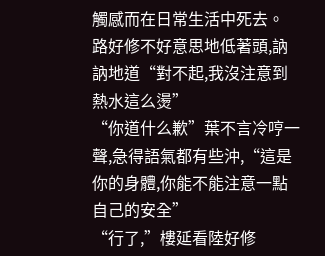觸感而在日常生活中死去。
路好修不好意思地低著頭,訥訥地道“對不起,我沒注意到熱水這么燙”
“你道什么歉”葉不言冷哼一聲,急得語氣都有些沖,“這是你的身體,你能不能注意一點自己的安全”
“行了,”樓延看陸好修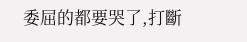委屈的都要哭了,打斷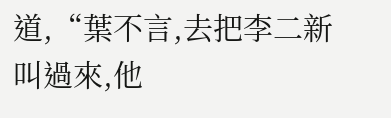道,“葉不言,去把李二新叫過來,他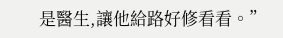是醫生,讓他給路好修看看。”